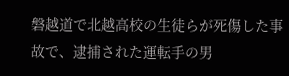磐越道で北越高校の生徒らが死傷した事故で、逮捕された運転手の男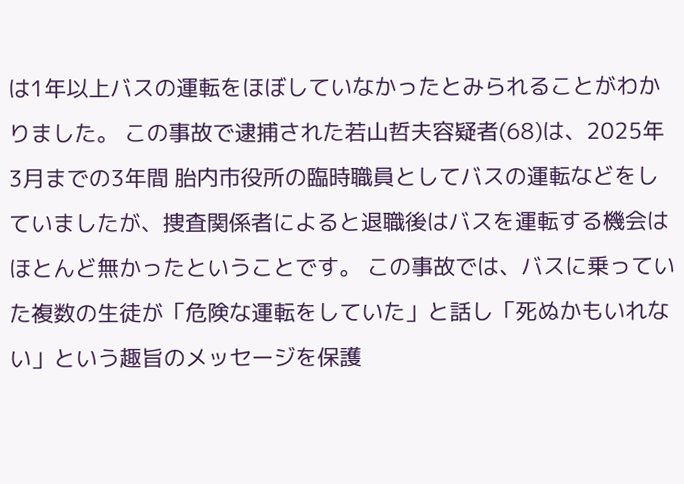は1年以上バスの運転をほぼしていなかったとみられることがわかりました。 この事故で逮捕された若山哲夫容疑者(68)は、2025年3月までの3年間 胎内市役所の臨時職員としてバスの運転などをしていましたが、捜査関係者によると退職後はバスを運転する機会はほとんど無かったということです。 この事故では、バスに乗っていた複数の生徒が「危険な運転をしていた」と話し「死ぬかもいれない」という趣旨のメッセージを保護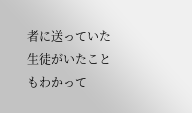者に送っていた生徒がいたこともわかって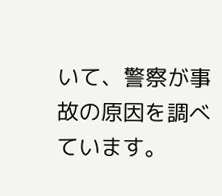いて、警察が事故の原因を調べています。